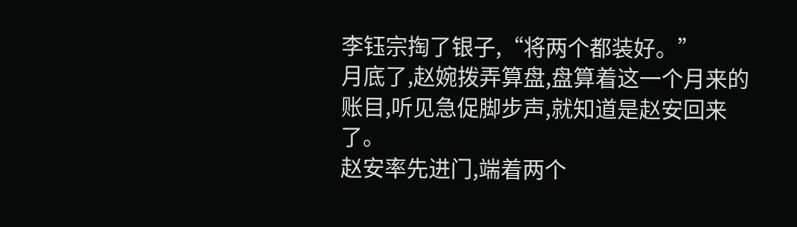李钰宗掏了银子,“将两个都装好。”
月底了,赵婉拨弄算盘,盘算着这一个月来的账目,听见急促脚步声,就知道是赵安回来了。
赵安率先进门,端着两个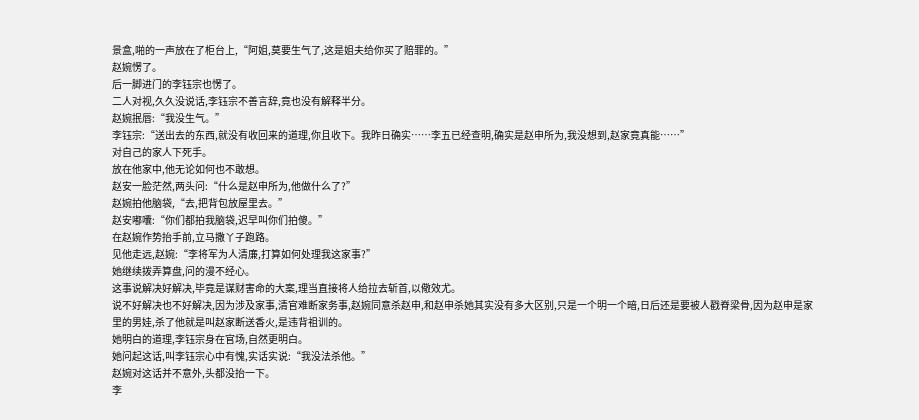景盒,啪的一声放在了柜台上,“阿姐,莫要生气了,这是姐夫给你买了赔罪的。”
赵婉愣了。
后一脚进门的李钰宗也愣了。
二人对视,久久没说话,李钰宗不善言辞,竟也没有解释半分。
赵婉抿唇:“我没生气。”
李钰宗:“送出去的东西,就没有收回来的道理,你且收下。我昨日确实……李五已经查明,确实是赵申所为,我没想到,赵家竟真能……”
对自己的家人下死手。
放在他家中,他无论如何也不敢想。
赵安一脸茫然,两头问:“什么是赵申所为,他做什么了?”
赵婉拍他脑袋,“去,把背包放屋里去。”
赵安嘟囔:“你们都拍我脑袋,迟早叫你们拍傻。”
在赵婉作势抬手前,立马撒丫子跑路。
见他走远,赵婉:“李将军为人清廉,打算如何处理我这家事?”
她继续拨弄算盘,问的漫不经心。
这事说解决好解决,毕竟是谋财害命的大案,理当直接将人给拉去斩首,以儆效尤。
说不好解决也不好解决,因为涉及家事,清官难断家务事,赵婉同意杀赵申,和赵申杀她其实没有多大区别,只是一个明一个暗,日后还是要被人戳脊梁骨,因为赵申是家里的男娃,杀了他就是叫赵家断送香火,是违背祖训的。
她明白的道理,李钰宗身在官场,自然更明白。
她问起这话,叫李钰宗心中有愧,实话实说:“我没法杀他。”
赵婉对这话并不意外,头都没抬一下。
李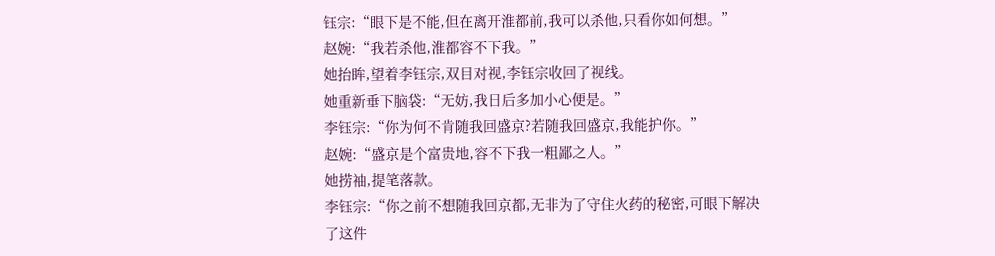钰宗:“眼下是不能,但在离开淮都前,我可以杀他,只看你如何想。”
赵婉:“我若杀他,淮都容不下我。”
她抬眸,望着李钰宗,双目对视,李钰宗收回了视线。
她重新垂下脑袋:“无妨,我日后多加小心便是。”
李钰宗:“你为何不肯随我回盛京?若随我回盛京,我能护你。”
赵婉:“盛京是个富贵地,容不下我一粗鄙之人。”
她捞袖,提笔落款。
李钰宗:“你之前不想随我回京都,无非为了守住火药的秘密,可眼下解决了这件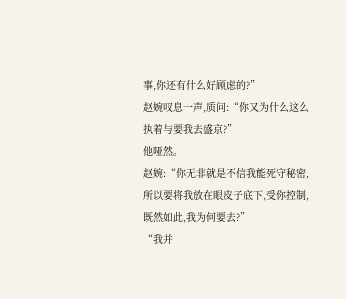事,你还有什么好顾虑的?”
赵婉叹息一声,质问:“你又为什么这么执着与要我去盛京?”
他哑然。
赵婉:“你无非就是不信我能死守秘密,所以要将我放在眼皮子底下,受你控制,既然如此,我为何要去?”
“我并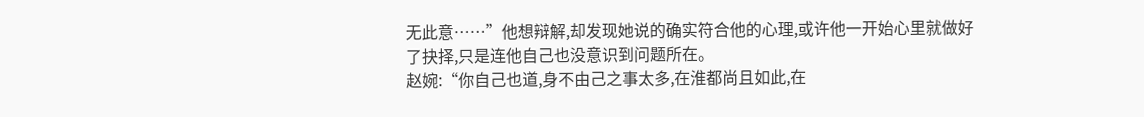无此意……”他想辩解,却发现她说的确实符合他的心理,或许他一开始心里就做好了抉择,只是连他自己也没意识到问题所在。
赵婉:“你自己也道,身不由己之事太多,在淮都尚且如此,在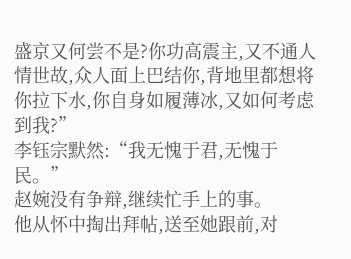盛京又何尝不是?你功高震主,又不通人情世故,众人面上巴结你,背地里都想将你拉下水,你自身如履薄冰,又如何考虑到我?”
李钰宗默然:“我无愧于君,无愧于民。”
赵婉没有争辩,继续忙手上的事。
他从怀中掏出拜帖,送至她跟前,对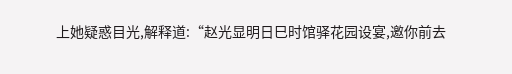上她疑惑目光,解释道:“赵光显明日巳时馆驿花园设宴,邀你前去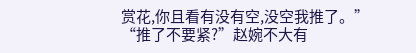赏花,你且看有没有空,没空我推了。”
“推了不要紧?”赵婉不大有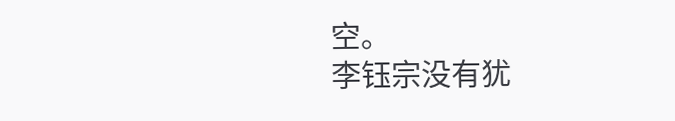空。
李钰宗没有犹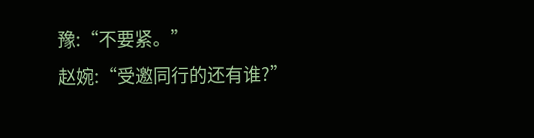豫:“不要紧。”
赵婉:“受邀同行的还有谁?”